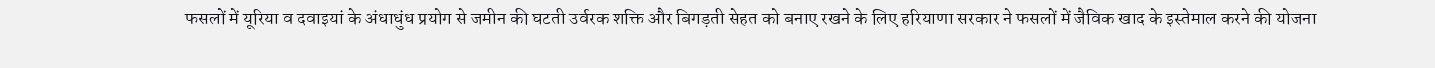फसलों में यूरिया व दवाइयां के अंधाधुंध प्रयोग से जमीन की घटती उर्वरक शक्ति और बिगड़ती सेहत को बनाए रखने के लिए हरियाणा सरकार ने फसलों में जैविक खाद के इस्तेमाल करने की योजना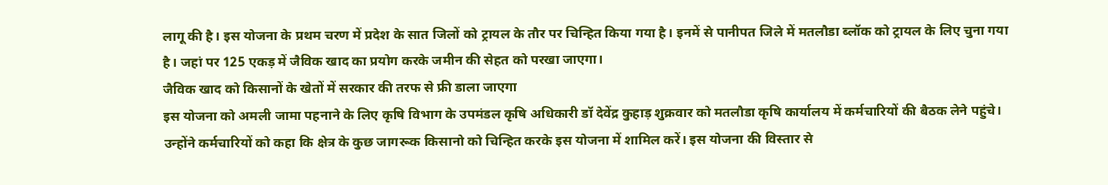लागू की है। इस योजना के प्रथम चरण में प्रदेश के सात जिलों को ट्रायल के तौर पर चिन्हित किया गया है। इनमें से पानीपत जिले में मतलौडा ब्लॉक को ट्रायल के लिए चुना गया है। जहां पर 125 एकड़ में जैविक खाद का प्रयोग करके जमीन की सेहत को परखा जाएगा।
जैविक खाद को किसानों के खेतों में सरकार की तरफ से फ्री डाला जाएगा
इस योजना को अमली जामा पहनाने के लिए कृषि विभाग के उपमंडल कृषि अधिकारी डॉ देवेंद्र कुहाड़ शुक्रवार को मतलौडा कृषि कार्यालय में कर्मचारियों की बैठक लेने पहुंचे। उन्होंने कर्मचारियों को कहा कि क्षेत्र के कुछ जागरूक किसानो को चिन्हित करके इस योजना में शामिल करें। इस योजना की विस्तार से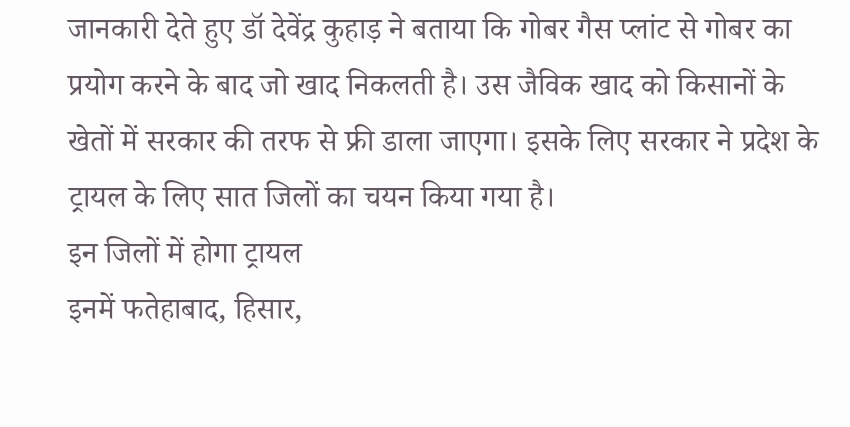जानकारी देते हुए डॉ देवेंद्र कुहाड़ ने बताया कि गोबर गैस प्लांट से गोबर का प्रयोग करने के बाद जो खाद निकलती है। उस जैविक खाद को किसानों के खेतों में सरकार की तरफ से फ्री डाला जाएगा। इसके लिए सरकार ने प्रदेश के ट्रायल के लिए सात जिलों का चयन किया गया है।
इन जिलों में होगा ट्रायल
इनमें फतेहाबाद, हिसार,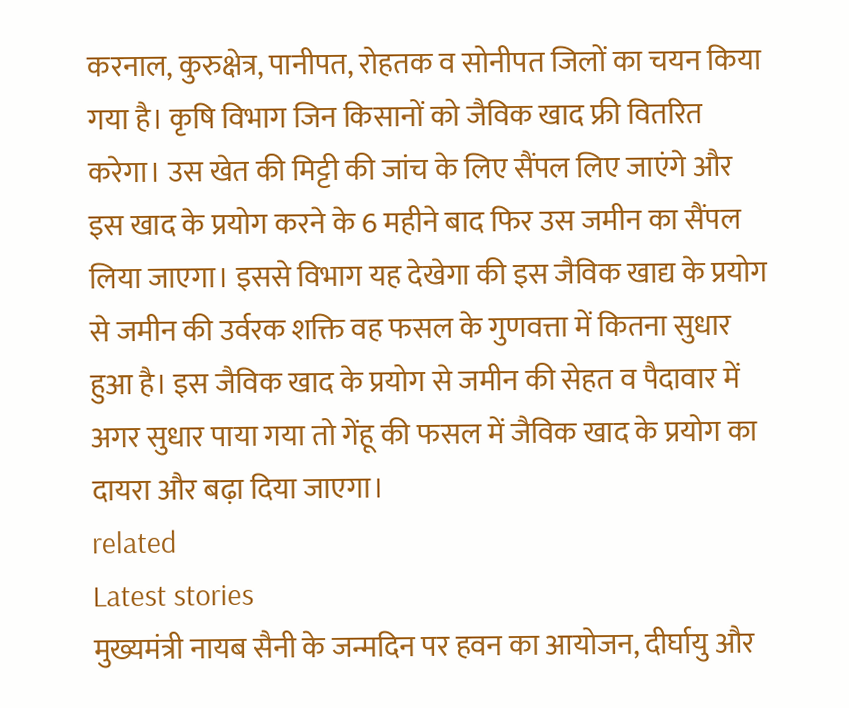करनाल, कुरुक्षेत्र, पानीपत, रोहतक व सोनीपत जिलों का चयन किया गया है। कृषि विभाग जिन किसानों को जैविक खाद फ्री वितरित करेगा। उस खेत की मिट्टी की जांच के लिए सैंपल लिए जाएंगे और इस खाद के प्रयोग करने के 6 महीने बाद फिर उस जमीन का सैंपल लिया जाएगा। इससे विभाग यह देखेगा की इस जैविक खाद्य के प्रयोग से जमीन की उर्वरक शक्ति वह फसल के गुणवत्ता में कितना सुधार हुआ है। इस जैविक खाद के प्रयोग से जमीन की सेहत व पैदावार में अगर सुधार पाया गया तो गेंहू की फसल में जैविक खाद के प्रयोग का दायरा और बढ़ा दिया जाएगा।
related
Latest stories
मुख्यमंत्री नायब सैनी के जन्मदिन पर हवन का आयोजन, दीर्घायु और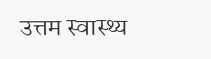उत्तम स्वास्थ्य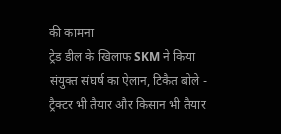की कामना
ट्रेड डील के खिलाफ SKM ने किया संयुक्त संघर्ष का ऐलान, टिकैत बोले - ट्रैक्टर भी तैयार और किसान भी तैयार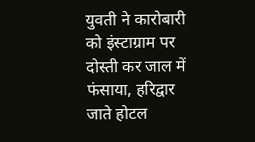युवती ने कारोबारी को इंस्टाग्राम पर दोस्ती कर जाल में फंसाया, हरिद्वार जाते होटल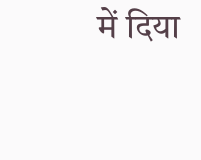में दिया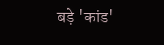बड़े 'कांड'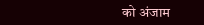को अंजाम